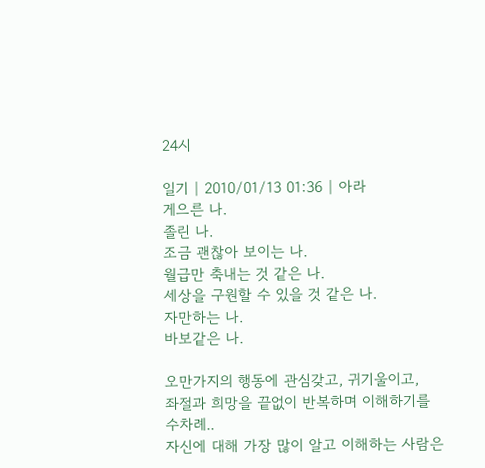24시

일기 | 2010/01/13 01:36 | 아라
게으른 나.
졸린 나.
조금 괜찮아 보이는 나.
월급만 축내는 것 같은 나.
세상을 구원할 수 있을 것 같은 나.
자만하는 나.
바보같은 나.

오만가지의 행동에 관심갖고, 귀기울이고,
좌절과 희망을 끝없이 반복하며 이해하기를 수차례..
자신에 대해 가장 많이 알고 이해하는 사람은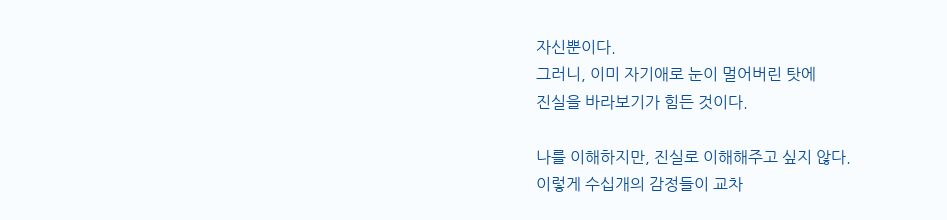자신뿐이다.
그러니, 이미 자기애로 눈이 멀어버린 탓에
진실을 바라보기가 힘든 것이다.

나를 이해하지만, 진실로 이해해주고 싶지 않다.
이렇게 수십개의 감정들이 교차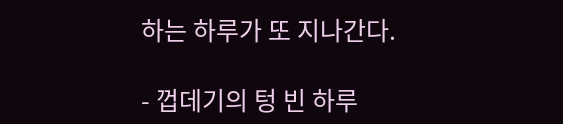하는 하루가 또 지나간다.

- 껍데기의 텅 빈 하루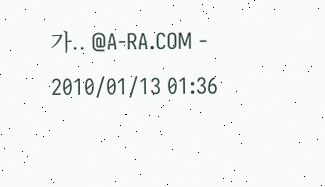가.. @A-RA.COM -
2010/01/13 01:36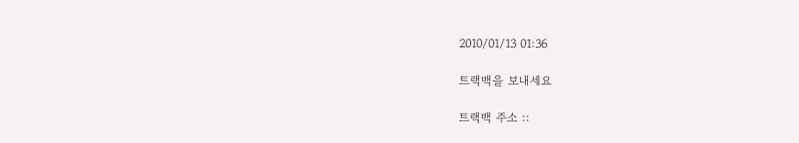2010/01/13 01:36

트랙백을 보내세요

트랙백 주소 ::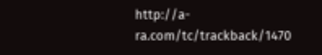http://a-ra.com/tc/trackback/1470